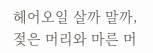헤어오일 살까 말까, 젖은 머리와 마른 머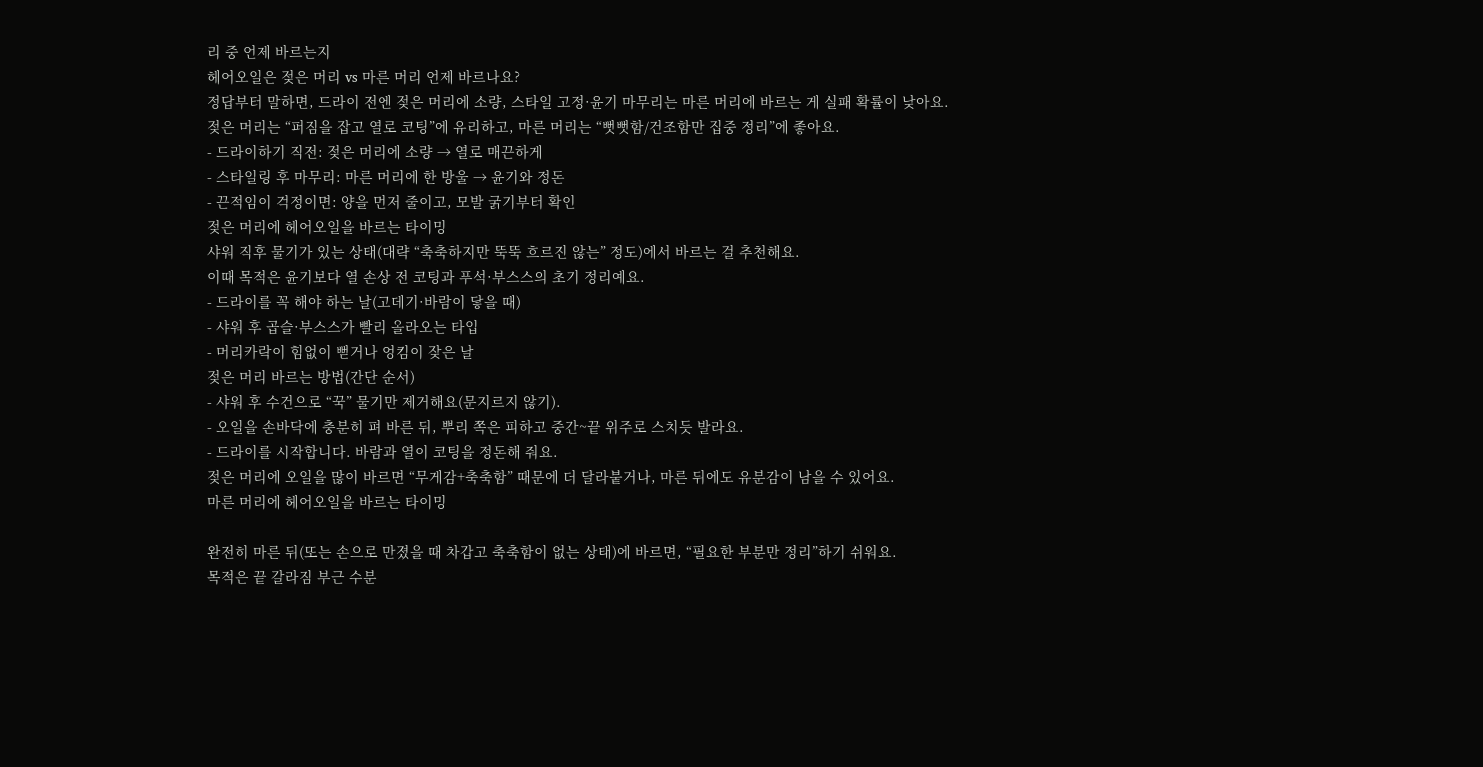리 중 언제 바르는지
헤어오일은 젖은 머리 vs 마른 머리 언제 바르나요?
정답부터 말하면, 드라이 전엔 젖은 머리에 소량, 스타일 고정·윤기 마무리는 마른 머리에 바르는 게 실패 확률이 낮아요.
젖은 머리는 “퍼짐을 잡고 열로 코팅”에 유리하고, 마른 머리는 “뻣뻣함/건조함만 집중 정리”에 좋아요.
- 드라이하기 직전: 젖은 머리에 소량 → 열로 매끈하게
- 스타일링 후 마무리: 마른 머리에 한 방울 → 윤기와 정돈
- 끈적임이 걱정이면: 양을 먼저 줄이고, 모발 굵기부터 확인
젖은 머리에 헤어오일을 바르는 타이밍
샤워 직후 물기가 있는 상태(대략 “축축하지만 뚝뚝 흐르진 않는” 정도)에서 바르는 걸 추천해요.
이때 목적은 윤기보다 열 손상 전 코팅과 푸석·부스스의 초기 정리예요.
- 드라이를 꼭 해야 하는 날(고데기·바람이 닿을 때)
- 샤워 후 곱슬·부스스가 빨리 올라오는 타입
- 머리카락이 힘없이 뻗거나 엉킴이 잦은 날
젖은 머리 바르는 방법(간단 순서)
- 샤워 후 수건으로 “꾹” 물기만 제거해요(문지르지 않기).
- 오일을 손바닥에 충분히 펴 바른 뒤, 뿌리 쪽은 피하고 중간~끝 위주로 스치듯 발라요.
- 드라이를 시작합니다. 바람과 열이 코팅을 정돈해 줘요.
젖은 머리에 오일을 많이 바르면 “무게감+축축함” 때문에 더 달라붙거나, 마른 뒤에도 유분감이 남을 수 있어요.
마른 머리에 헤어오일을 바르는 타이밍

완전히 마른 뒤(또는 손으로 만졌을 때 차갑고 축축함이 없는 상태)에 바르면, “필요한 부분만 정리”하기 쉬워요.
목적은 끝 갈라짐 부근 수분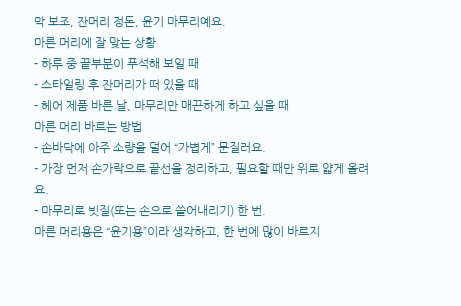막 보조, 잔머리 정돈, 윤기 마무리예요.
마른 머리에 잘 맞는 상황
- 하루 중 끝부분이 푸석해 보일 때
- 스타일링 후 잔머리가 떠 있을 때
- 헤어 제품 바른 날, 마무리만 매끈하게 하고 싶을 때
마른 머리 바르는 방법
- 손바닥에 아주 소량을 덜어 “가볍게” 문질러요.
- 가장 먼저 손가락으로 끝선을 정리하고, 필요할 때만 위로 얇게 올려요.
- 마무리로 빗질(또는 손으로 쓸어내리기) 한 번.
마른 머리용은 “윤기용”이라 생각하고, 한 번에 많이 바르지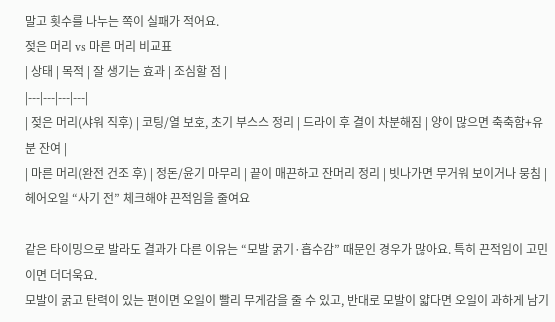말고 횟수를 나누는 쪽이 실패가 적어요.
젖은 머리 vs 마른 머리 비교표
| 상태 | 목적 | 잘 생기는 효과 | 조심할 점 |
|---|---|---|---|
| 젖은 머리(샤워 직후) | 코팅/열 보호, 초기 부스스 정리 | 드라이 후 결이 차분해짐 | 양이 많으면 축축함+유분 잔여 |
| 마른 머리(완전 건조 후) | 정돈/윤기 마무리 | 끝이 매끈하고 잔머리 정리 | 빗나가면 무거워 보이거나 뭉침 |
헤어오일 “사기 전” 체크해야 끈적임을 줄여요

같은 타이밍으로 발라도 결과가 다른 이유는 “모발 굵기·흡수감” 때문인 경우가 많아요. 특히 끈적임이 고민이면 더더욱요.
모발이 굵고 탄력이 있는 편이면 오일이 빨리 무게감을 줄 수 있고, 반대로 모발이 얇다면 오일이 과하게 남기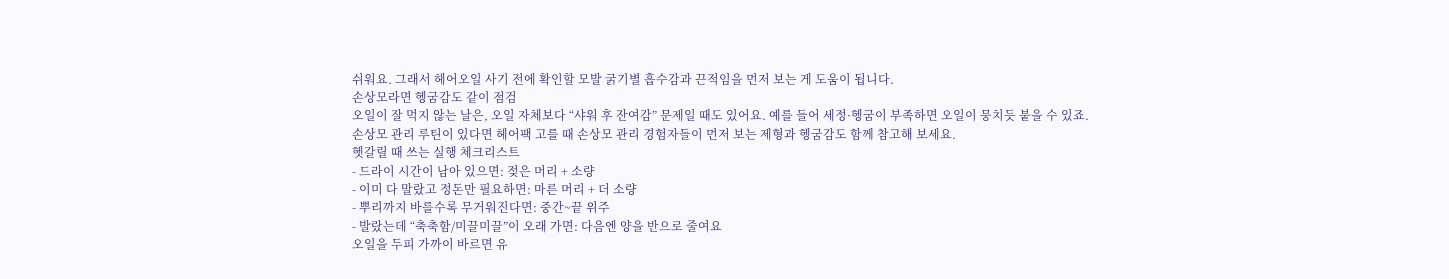쉬워요. 그래서 헤어오일 사기 전에 확인할 모발 굵기별 흡수감과 끈적임을 먼저 보는 게 도움이 됩니다.
손상모라면 헹굼감도 같이 점검
오일이 잘 먹지 않는 날은, 오일 자체보다 “샤워 후 잔여감” 문제일 때도 있어요. 예를 들어 세정·헹굼이 부족하면 오일이 뭉치듯 붙을 수 있죠.
손상모 관리 루틴이 있다면 헤어팩 고를 때 손상모 관리 경험자들이 먼저 보는 제형과 헹굼감도 함께 참고해 보세요.
헷갈릴 때 쓰는 실행 체크리스트
- 드라이 시간이 남아 있으면: 젖은 머리 + 소량
- 이미 다 말랐고 정돈만 필요하면: 마른 머리 + 더 소량
- 뿌리까지 바를수록 무거워진다면: 중간~끝 위주
- 발랐는데 “축축함/미끌미끌”이 오래 가면: 다음엔 양을 반으로 줄여요
오일을 두피 가까이 바르면 유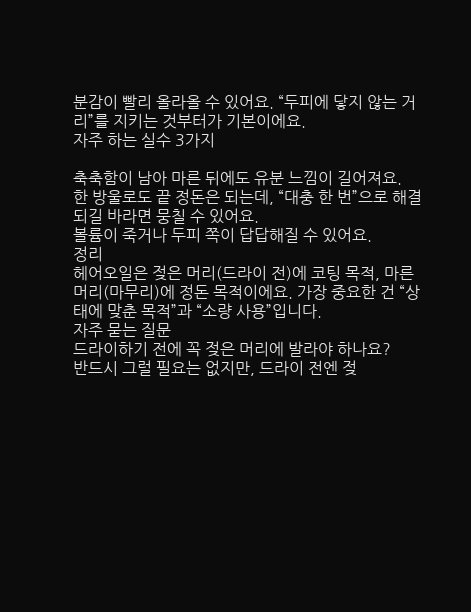분감이 빨리 올라올 수 있어요. “두피에 닿지 않는 거리”를 지키는 것부터가 기본이에요.
자주 하는 실수 3가지

축축함이 남아 마른 뒤에도 유분 느낌이 길어져요.
한 방울로도 끝 정돈은 되는데, “대충 한 번”으로 해결되길 바라면 뭉칠 수 있어요.
볼륨이 죽거나 두피 쪽이 답답해질 수 있어요.
정리
헤어오일은 젖은 머리(드라이 전)에 코팅 목적, 마른 머리(마무리)에 정돈 목적이에요. 가장 중요한 건 “상태에 맞춘 목적”과 “소량 사용”입니다.
자주 묻는 질문
드라이하기 전에 꼭 젖은 머리에 발라야 하나요?
반드시 그럴 필요는 없지만, 드라이 전엔 젖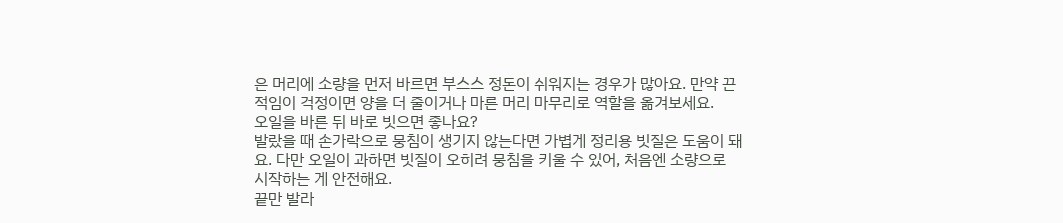은 머리에 소량을 먼저 바르면 부스스 정돈이 쉬워지는 경우가 많아요. 만약 끈적임이 걱정이면 양을 더 줄이거나 마른 머리 마무리로 역할을 옮겨보세요.
오일을 바른 뒤 바로 빗으면 좋나요?
발랐을 때 손가락으로 뭉침이 생기지 않는다면 가볍게 정리용 빗질은 도움이 돼요. 다만 오일이 과하면 빗질이 오히려 뭉침을 키울 수 있어, 처음엔 소량으로 시작하는 게 안전해요.
끝만 발라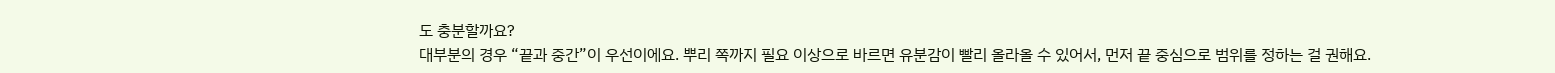도 충분할까요?
대부분의 경우 “끝과 중간”이 우선이에요. 뿌리 쪽까지 필요 이상으로 바르면 유분감이 빨리 올라올 수 있어서, 먼저 끝 중심으로 범위를 정하는 걸 권해요.